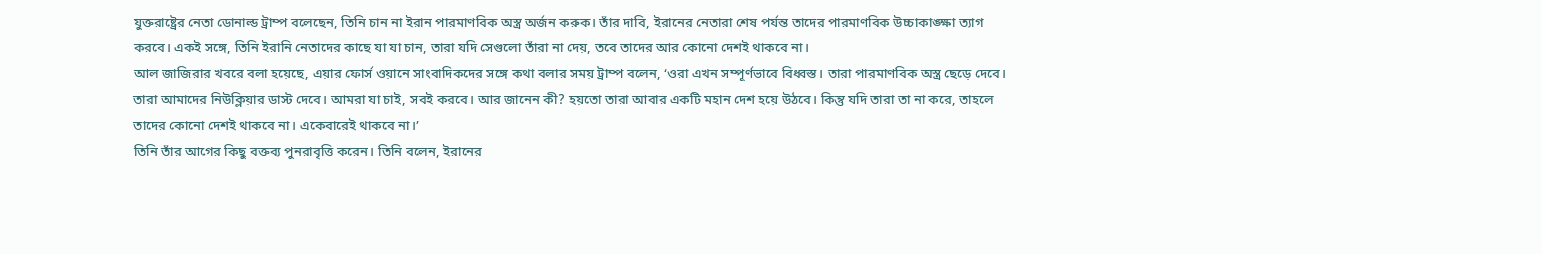যুক্তরাষ্ট্রের নেতা ডোনাল্ড ট্রাম্প বলেছেন, তিনি চান না ইরান পারমাণবিক অস্ত্র অর্জন করুক। তাঁর দাবি, ইরানের নেতারা শেষ পর্যন্ত তাদের পারমাণবিক উচ্চাকাঙ্ক্ষা ত্যাগ করবে। একই সঙ্গে, তিনি ইরানি নেতাদের কাছে যা যা চান, তারা যদি সেগুলো তাঁরা না দেয়, তবে তাদের আর কোনো দেশই থাকবে না।
আল জাজিরার খবরে বলা হয়েছে, এয়ার ফোর্স ওয়ানে সাংবাদিকদের সঙ্গে কথা বলার সময় ট্রাম্প বলেন, ‘ওরা এখন সম্পূর্ণভাবে বিধ্বস্ত। তারা পারমাণবিক অস্ত্র ছেড়ে দেবে। তারা আমাদের নিউক্লিয়ার ডাস্ট দেবে। আমরা যা চাই, সবই করবে। আর জানেন কী? হয়তো তারা আবার একটি মহান দেশ হয়ে উঠবে। কিন্তু যদি তারা তা না করে, তাহলে তাদের কোনো দেশই থাকবে না। একেবারেই থাকবে না।’
তিনি তাঁর আগের কিছু বক্তব্য পুনরাবৃত্তি করেন। তিনি বলেন, ইরানের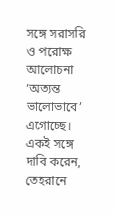সঙ্গে সরাসরি ও পরোক্ষ আলোচনা ‘অত্যন্ত ভালোভাবে’ এগোচ্ছে। একই সঙ্গে দাবি করেন, তেহরানে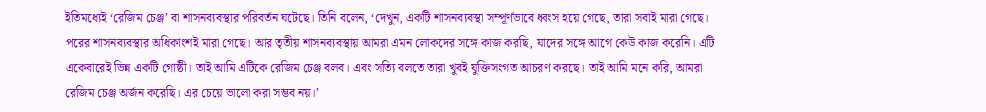ইতিমধ্যেই ‘রেজিম চেঞ্জ’ বা শাসনব্যবস্থার পরিবর্তন ঘটেছে। তিনি বলেন, ‘দেখুন, একটি শাসনব্যবস্থা সম্পূর্ণভাবে ধ্বংস হয়ে গেছে, তারা সবাই মারা গেছে। পরের শাসনব্যবস্থার অধিকাংশই মারা গেছে। আর তৃতীয় শাসনব্যবস্থায় আমরা এমন লোকদের সঙ্গে কাজ করছি, যাদের সঙ্গে আগে কেউ কাজ করেনি। এটি একেবারেই ভিন্ন একটি গোষ্ঠী। তাই আমি এটিকে রেজিম চেঞ্জ বলব। এবং সত্যি বলতে তারা খুবই যুক্তিসংগত আচরণ করছে। তাই আমি মনে করি, আমরা রেজিম চেঞ্জ অর্জন করেছি। এর চেয়ে ভালো করা সম্ভব নয়।’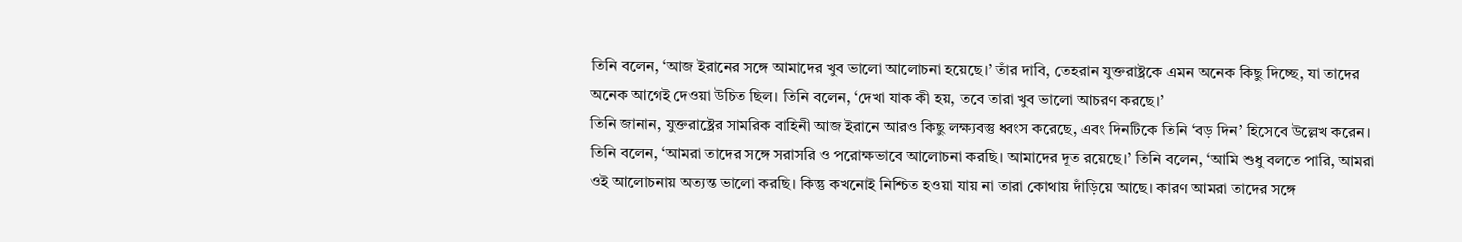তিনি বলেন, ‘আজ ইরানের সঙ্গে আমাদের খুব ভালো আলোচনা হয়েছে।’ তাঁর দাবি, তেহরান যুক্তরাষ্ট্রকে এমন অনেক কিছু দিচ্ছে, যা তাদের অনেক আগেই দেওয়া উচিত ছিল। তিনি বলেন, ‘দেখা যাক কী হয়, তবে তারা খুব ভালো আচরণ করছে।’
তিনি জানান, যুক্তরাষ্ট্রের সামরিক বাহিনী আজ ইরানে আরও কিছু লক্ষ্যবস্তু ধ্বংস করেছে, এবং দিনটিকে তিনি ‘বড় দিন’ হিসেবে উল্লেখ করেন। তিনি বলেন, ‘আমরা তাদের সঙ্গে সরাসরি ও পরোক্ষভাবে আলোচনা করছি। আমাদের দূত রয়েছে।’ তিনি বলেন, ‘আমি শুধু বলতে পারি, আমরা ওই আলোচনায় অত্যন্ত ভালো করছি। কিন্তু কখনোই নিশ্চিত হওয়া যায় না তারা কোথায় দাঁড়িয়ে আছে। কারণ আমরা তাদের সঙ্গে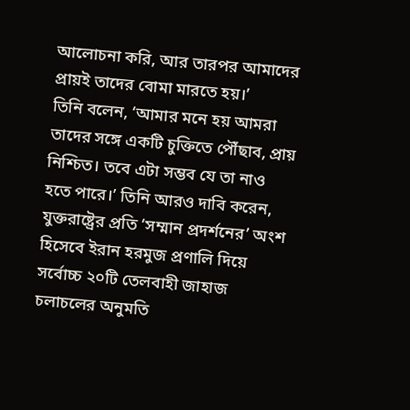আলোচনা করি, আর তারপর আমাদের প্রায়ই তাদের বোমা মারতে হয়।’
তিনি বলেন, ‘আমার মনে হয় আমরা তাদের সঙ্গে একটি চুক্তিতে পৌঁছাব, প্রায় নিশ্চিত। তবে এটা সম্ভব যে তা নাও হতে পারে।’ তিনি আরও দাবি করেন, যুক্তরাষ্ট্রের প্রতি ‘সম্মান প্রদর্শনের’ অংশ হিসেবে ইরান হরমুজ প্রণালি দিয়ে সর্বোচ্চ ২০টি তেলবাহী জাহাজ চলাচলের অনুমতি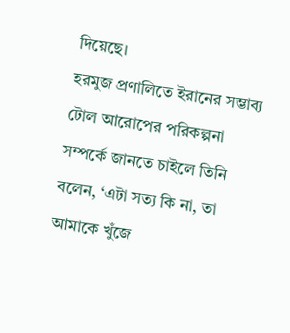দিয়েছে।
হরমুজ প্রণালিতে ইরানের সম্ভাব্য টোল আরোপের পরিকল্পনা সম্পর্কে জানতে চাইলে তিনি বলেন, ‘এটা সত্য কি না, তা আমাকে খুঁজে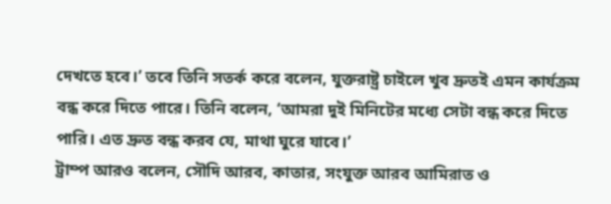দেখতে হবে।’ তবে তিনি সতর্ক করে বলেন, যুক্তরাষ্ট্র চাইলে খুব দ্রুতই এমন কার্যক্রম বন্ধ করে দিতে পারে। তিনি বলেন, ‘আমরা দুই মিনিটের মধ্যে সেটা বন্ধ করে দিতে পারি। এত দ্রুত বন্ধ করব যে, মাথা ঘুরে যাবে।’
ট্রাম্প আরও বলেন, সৌদি আরব, কাতার, সংযুক্ত আরব আমিরাত ও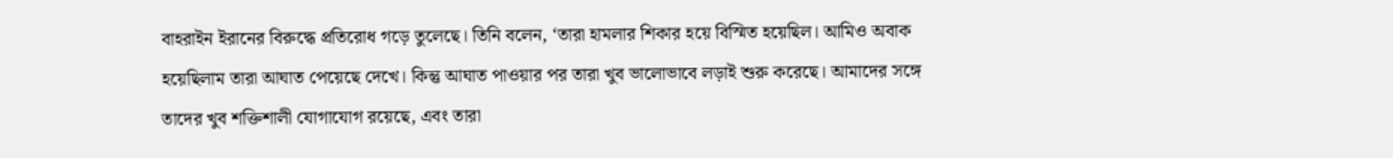বাহরাইন ইরানের বিরুদ্ধে প্রতিরোধ গড়ে তুলেছে। তিনি বলেন, ‘তারা হামলার শিকার হয়ে বিস্মিত হয়েছিল। আমিও অবাক হয়েছিলাম তারা আঘাত পেয়েছে দেখে। কিন্তু আঘাত পাওয়ার পর তারা খুব ভালোভাবে লড়াই শুরু করেছে। আমাদের সঙ্গে তাদের খুব শক্তিশালী যোগাযোগ রয়েছে, এবং তারা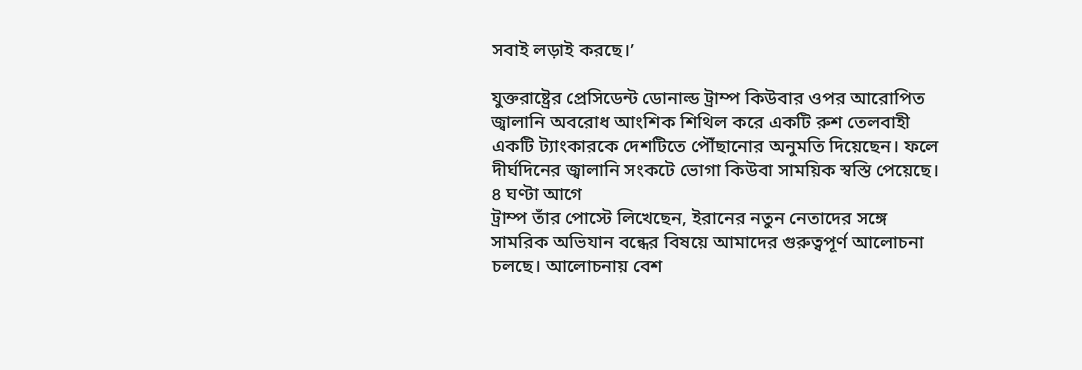সবাই লড়াই করছে।’

যুক্তরাষ্ট্রের প্রেসিডেন্ট ডোনাল্ড ট্রাম্প কিউবার ওপর আরোপিত জ্বালানি অবরোধ আংশিক শিথিল করে একটি রুশ তেলবাহী একটি ট্যাংকারকে দেশটিতে পৌঁছানোর অনুমতি দিয়েছেন। ফলে দীর্ঘদিনের জ্বালানি সংকটে ভোগা কিউবা সাময়িক স্বস্তি পেয়েছে।
৪ ঘণ্টা আগে
ট্রাম্প তাঁর পোস্টে লিখেছেন, ইরানের নতুন নেতাদের সঙ্গে সামরিক অভিযান বন্ধের বিষয়ে আমাদের গুরুত্বপূর্ণ আলোচনা চলছে। আলোচনায় বেশ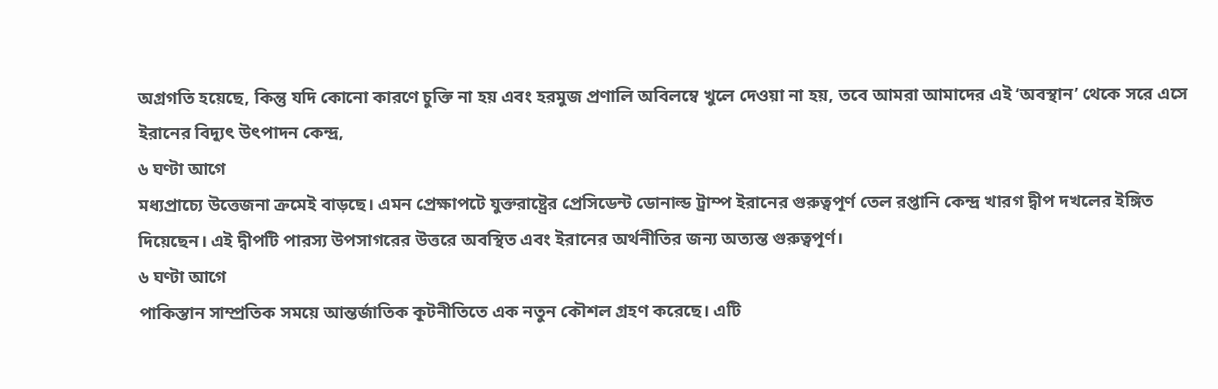অগ্রগতি হয়েছে, কিন্তু যদি কোনো কারণে চুক্তি না হয় এবং হরমুজ প্রণালি অবিলম্বে খুলে দেওয়া না হয়, তবে আমরা আমাদের এই ‘অবস্থান’ থেকে সরে এসে ইরানের বিদ্যুৎ উৎপাদন কেন্দ্র,
৬ ঘণ্টা আগে
মধ্যপ্রাচ্যে উত্তেজনা ক্রমেই বাড়ছে। এমন প্রেক্ষাপটে যুক্তরাষ্ট্রের প্রেসিডেন্ট ডোনাল্ড ট্রাম্প ইরানের গুরুত্বপূর্ণ তেল রপ্তানি কেন্দ্র খারগ দ্বীপ দখলের ইঙ্গিত দিয়েছেন। এই দ্বীপটি পারস্য উপসাগরের উত্তরে অবস্থিত এবং ইরানের অর্থনীতির জন্য অত্যন্ত গুরুত্বপূর্ণ।
৬ ঘণ্টা আগে
পাকিস্তান সাম্প্রতিক সময়ে আন্তর্জাতিক কূটনীতিতে এক নতুন কৌশল গ্রহণ করেছে। এটি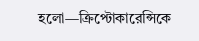হলো—ক্রিপ্টোকারেন্সিকে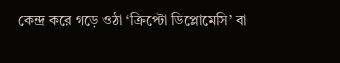কেন্দ্র করে গড়ে ওঠা ‘ক্রিপ্টো ডিপ্লোমেসি’ বা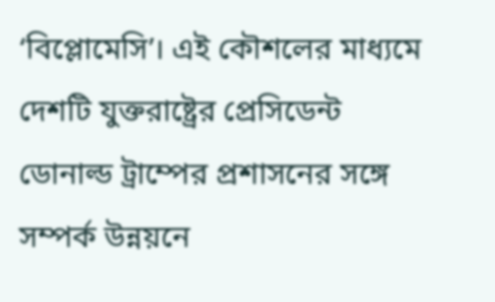‘বিপ্লোমেসি’। এই কৌশলের মাধ্যমে দেশটি যুক্তরাষ্ট্রের প্রেসিডেন্ট ডোনাল্ড ট্রাম্পের প্রশাসনের সঙ্গে সম্পর্ক উন্নয়নে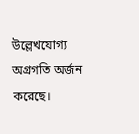উল্লেখযোগ্য অগ্রগতি অর্জন করেছে।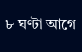৮ ঘণ্টা আগে